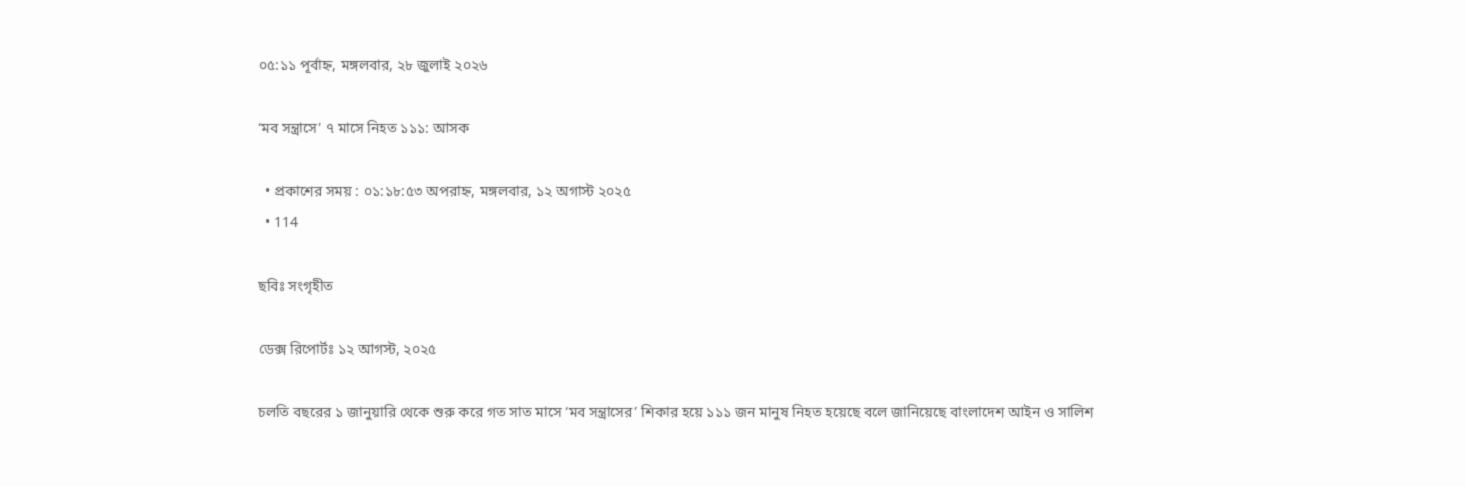০৫:১১ পূর্বাহ্ন, মঙ্গলবার, ২৮ জুলাই ২০২৬

‘মব সন্ত্রাসে’ ৭ মাসে নিহত ১১১: আসক

  • প্রকাশের সময় : ০১:১৮:৫৩ অপরাহ্ন, মঙ্গলবার, ১২ অগাস্ট ২০২৫
  • 114

ছবিঃ সংগৃহীত

ডেক্স রিপোর্টঃ ১২ আগস্ট, ২০২৫

চলতি বছরের ১ জানুয়ারি থেকে শুরু করে গত সাত মাসে ‘মব সন্ত্রাসের’ শিকার হয়ে ১১১ জন মানুষ নিহত হয়েছে বলে জানিয়েছে বাংলাদেশ আইন ও সালিশ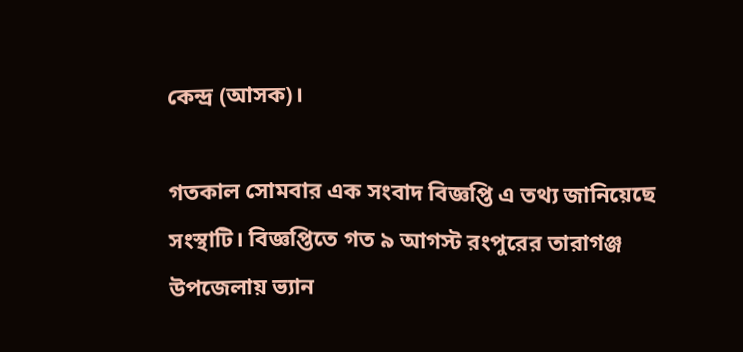কেন্দ্র (আসক)।

গতকাল সোমবার এক সংবাদ বিজ্ঞপ্তি এ তথ্য জানিয়েছে সংস্থাটি। বিজ্ঞপ্তিতে গত ৯ আগস্ট রংপুরের তারাগঞ্জ উপজেলায় ভ্যান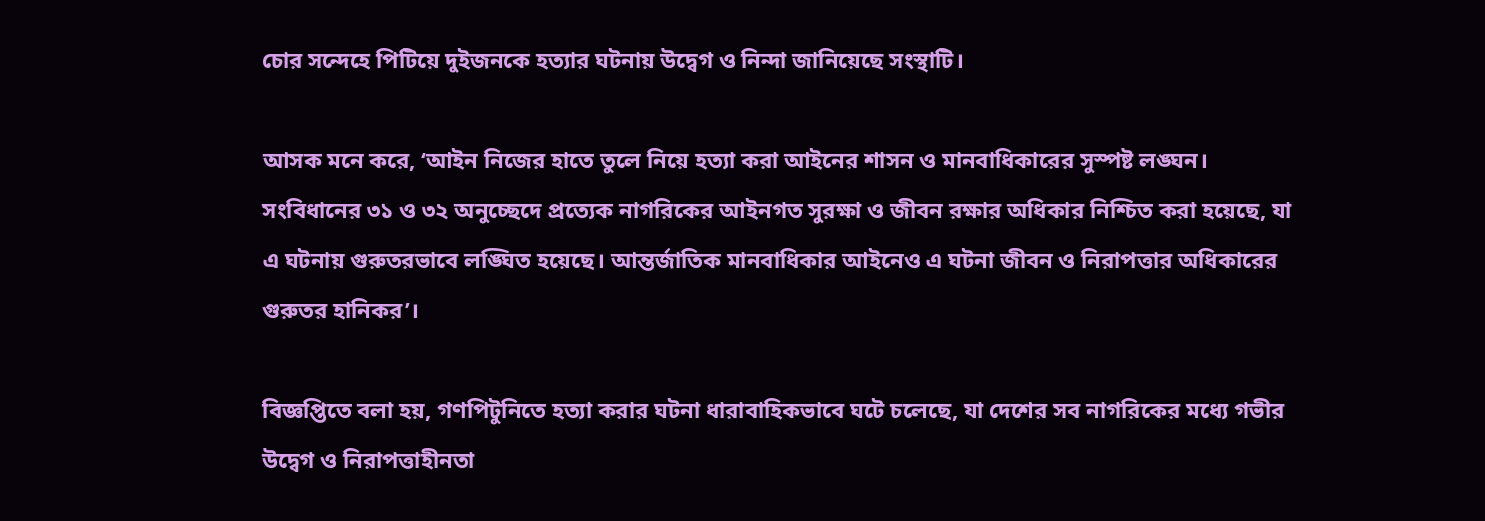চোর সন্দেহে পিটিয়ে দুইজনকে হত্যার ঘটনায় উদ্বেগ ও নিন্দা জানিয়েছে সংস্থাটি।

আসক মনে করে, ‘আইন নিজের হাতে তুলে নিয়ে হত্যা করা আইনের শাসন ও মানবাধিকারের সুস্পষ্ট লঙ্ঘন। সংবিধানের ৩১ ও ৩২ অনুচ্ছেদে প্রত্যেক নাগরিকের আইনগত সুরক্ষা ও জীবন রক্ষার অধিকার নিশ্চিত করা হয়েছে, যা এ ঘটনায় গুরুতরভাবে লঙ্ঘিত হয়েছে। আন্তর্জাতিক মানবাধিকার আইনেও এ ঘটনা জীবন ও নিরাপত্তার অধিকারের গুরুতর হানিকর’।

বিজ্ঞপ্তিতে বলা হয়, গণপিটুনিতে হত্যা করার ঘটনা ধারাবাহিকভাবে ঘটে চলেছে, যা দেশের সব নাগরিকের মধ্যে গভীর উদ্বেগ ও নিরাপত্তাহীনতা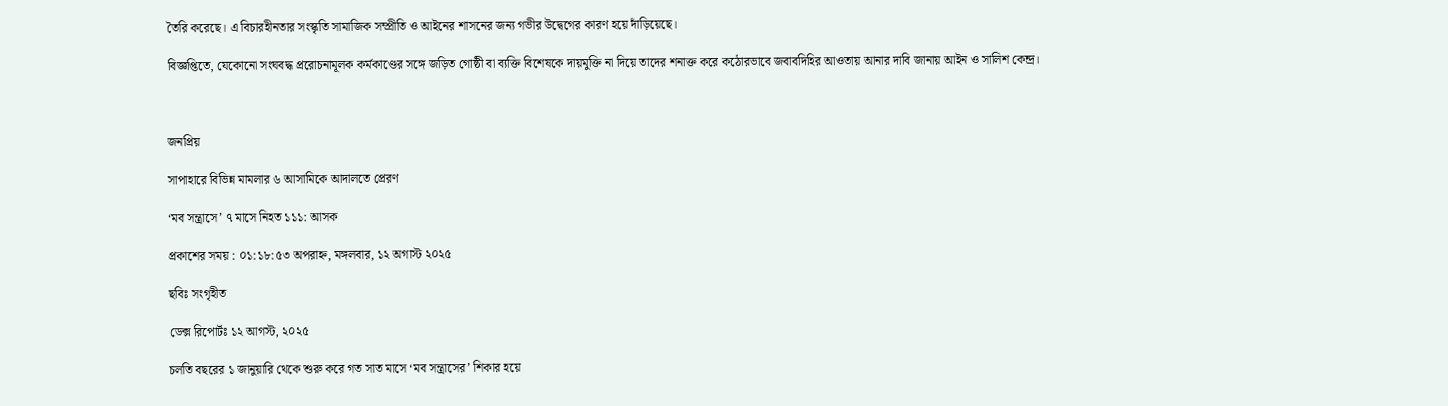তৈরি করেছে। এ বিচারহীনতার সংস্কৃতি সামাজিক সম্প্রীতি ও আইনের শাসনের জন্য গভীর উদ্বেগের কারণ হয়ে দাঁড়িয়েছে।

বিজ্ঞপ্তিতে, যেকোনো সংঘবদ্ধ প্ররোচনামূলক কর্মকাণ্ডের সঙ্গে জড়িত গোষ্ঠী বা ব্যক্তি বিশেষকে দায়মুক্তি না দিয়ে তাদের শনাক্ত করে কঠোরভাবে জবাবদিহির আওতায় আনার দাবি জানায় আইন ও সালিশ কেন্দ্র।



জনপ্রিয়

সাপাহারে বিভিন্ন মামলার ৬ আসামিকে আদালতে প্রেরণ

‘মব সন্ত্রাসে’ ৭ মাসে নিহত ১১১: আসক

প্রকাশের সময় : ০১:১৮:৫৩ অপরাহ্ন, মঙ্গলবার, ১২ অগাস্ট ২০২৫

ছবিঃ সংগৃহীত

ডেক্স রিপোর্টঃ ১২ আগস্ট, ২০২৫

চলতি বছরের ১ জানুয়ারি থেকে শুরু করে গত সাত মাসে ‘মব সন্ত্রাসের’ শিকার হয়ে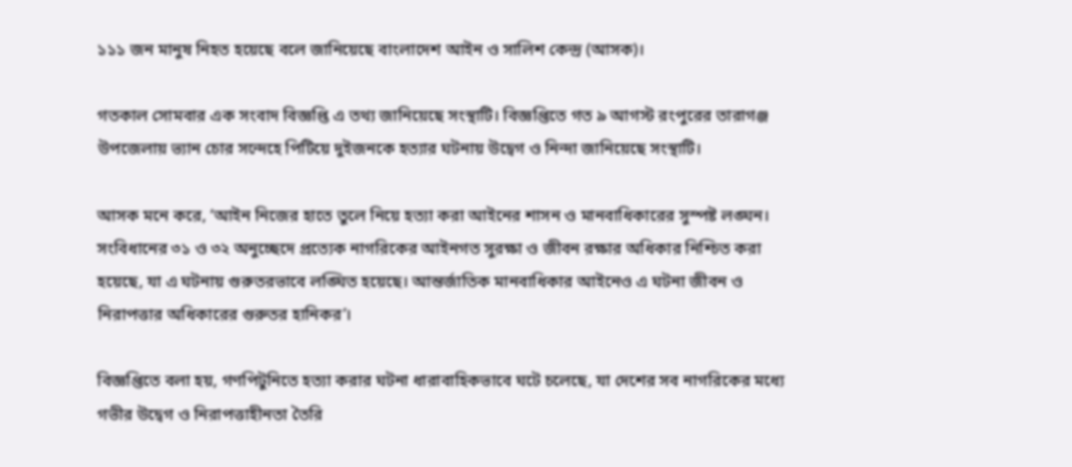১১১ জন মানুষ নিহত হয়েছে বলে জানিয়েছে বাংলাদেশ আইন ও সালিশ কেন্দ্র (আসক)।

গতকাল সোমবার এক সংবাদ বিজ্ঞপ্তি এ তথ্য জানিয়েছে সংস্থাটি। বিজ্ঞপ্তিতে গত ৯ আগস্ট রংপুরের তারাগঞ্জ উপজেলায় ভ্যান চোর সন্দেহে পিটিয়ে দুইজনকে হত্যার ঘটনায় উদ্বেগ ও নিন্দা জানিয়েছে সংস্থাটি।

আসক মনে করে, ‘আইন নিজের হাতে তুলে নিয়ে হত্যা করা আইনের শাসন ও মানবাধিকারের সুস্পষ্ট লঙ্ঘন। সংবিধানের ৩১ ও ৩২ অনুচ্ছেদে প্রত্যেক নাগরিকের আইনগত সুরক্ষা ও জীবন রক্ষার অধিকার নিশ্চিত করা হয়েছে, যা এ ঘটনায় গুরুতরভাবে লঙ্ঘিত হয়েছে। আন্তর্জাতিক মানবাধিকার আইনেও এ ঘটনা জীবন ও নিরাপত্তার অধিকারের গুরুতর হানিকর’।

বিজ্ঞপ্তিতে বলা হয়, গণপিটুনিতে হত্যা করার ঘটনা ধারাবাহিকভাবে ঘটে চলেছে, যা দেশের সব নাগরিকের মধ্যে গভীর উদ্বেগ ও নিরাপত্তাহীনতা তৈরি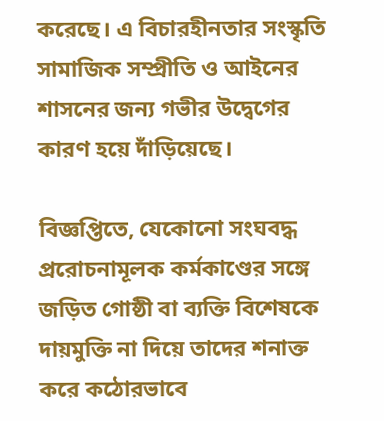করেছে। এ বিচারহীনতার সংস্কৃতি সামাজিক সম্প্রীতি ও আইনের শাসনের জন্য গভীর উদ্বেগের কারণ হয়ে দাঁড়িয়েছে।

বিজ্ঞপ্তিতে, যেকোনো সংঘবদ্ধ প্ররোচনামূলক কর্মকাণ্ডের সঙ্গে জড়িত গোষ্ঠী বা ব্যক্তি বিশেষকে দায়মুক্তি না দিয়ে তাদের শনাক্ত করে কঠোরভাবে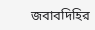জবাবদিহির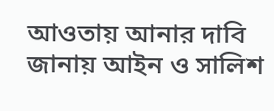আওতায় আনার দাবি জানায় আইন ও সালিশ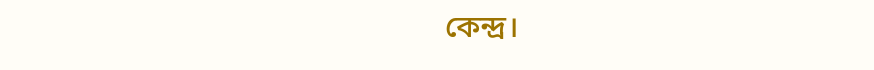কেন্দ্র।